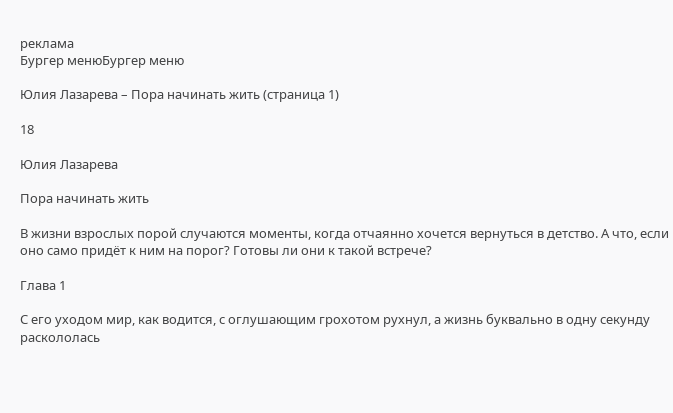реклама
Бургер менюБургер меню

Юлия Лазарева – Пора начинать жить (страница 1)

18

Юлия Лазарева

Пора начинать жить

В жизни взрослых порой случаются моменты, когда отчаянно хочется вернуться в детство. А что, если оно само придёт к ним на порог? Готовы ли они к такой встрече?

Глава 1

С его уходом мир, как водится, с оглушающим грохотом рухнул, а жизнь буквально в одну секунду раскололась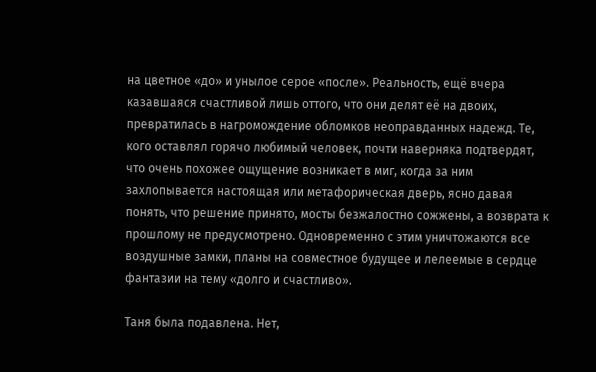на цветное «до» и унылое серое «после». Реальность, ещё вчера казавшаяся счастливой лишь оттого, что они делят её на двоих, превратилась в нагромождение обломков неоправданных надежд. Те, кого оставлял горячо любимый человек, почти наверняка подтвердят, что очень похожее ощущение возникает в миг, когда за ним захлопывается настоящая или метафорическая дверь, ясно давая понять, что решение принято, мосты безжалостно сожжены, а возврата к прошлому не предусмотрено. Одновременно с этим уничтожаются все воздушные замки, планы на совместное будущее и лелеемые в сердце фантазии на тему «долго и счастливо».

Таня была подавлена. Нет,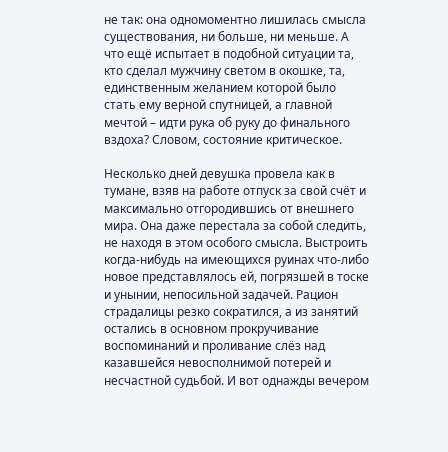не так: она одномоментно лишилась смысла существования, ни больше, ни меньше. А что ещё испытает в подобной ситуации та, кто сделал мужчину светом в окошке, та, единственным желанием которой было стать ему верной спутницей, а главной мечтой – идти рука об руку до финального вздоха? Словом, состояние критическое.

Несколько дней девушка провела как в тумане, взяв на работе отпуск за свой счёт и максимально отгородившись от внешнего мира. Она даже перестала за собой следить, не находя в этом особого смысла. Выстроить когда-нибудь на имеющихся руинах что-либо новое представлялось ей, погрязшей в тоске и унынии, непосильной задачей. Рацион страдалицы резко сократился, а из занятий остались в основном прокручивание воспоминаний и проливание слёз над казавшейся невосполнимой потерей и несчастной судьбой. И вот однажды вечером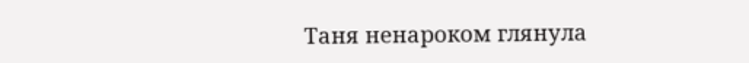Таня ненароком глянула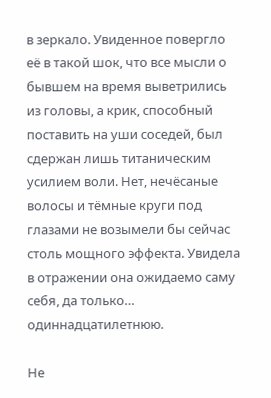в зеркало. Увиденное повергло её в такой шок, что все мысли о бывшем на время выветрились из головы, а крик, способный поставить на уши соседей, был сдержан лишь титаническим усилием воли. Нет, нечёсаные волосы и тёмные круги под глазами не возымели бы сейчас столь мощного эффекта. Увидела в отражении она ожидаемо саму себя, да только… одиннадцатилетнюю.

Не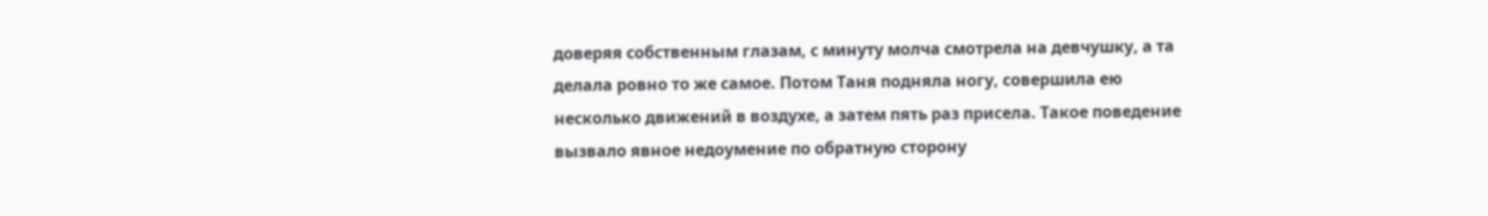доверяя собственным глазам, с минуту молча смотрела на девчушку, а та делала ровно то же самое. Потом Таня подняла ногу, совершила ею несколько движений в воздухе, а затем пять раз присела. Такое поведение вызвало явное недоумение по обратную сторону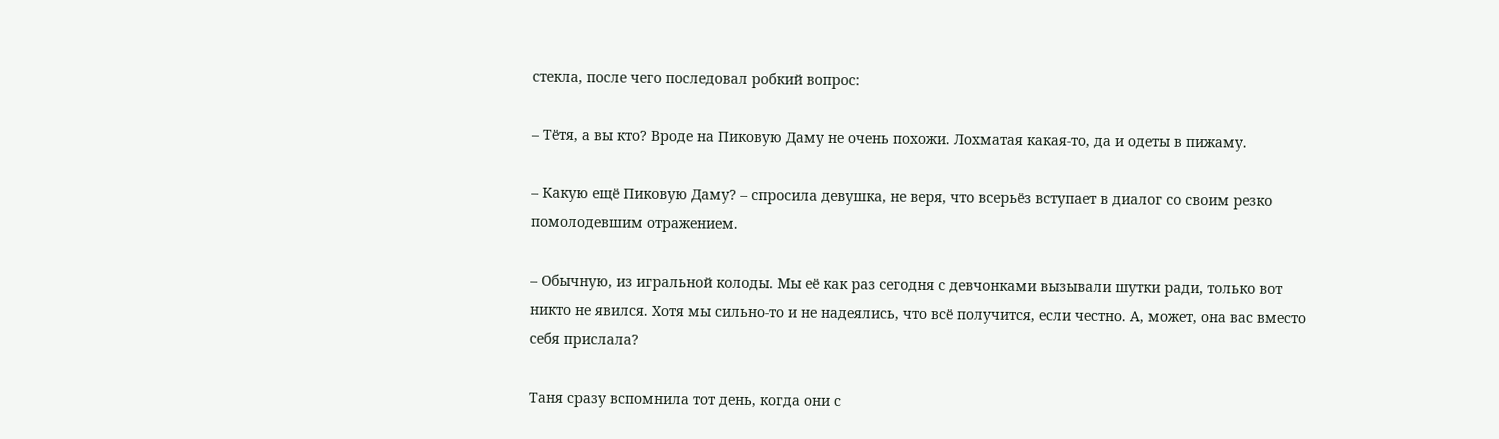стекла, после чего последовал робкий вопрос:

– Тётя, а вы кто? Вроде на Пиковую Даму не очень похожи. Лохматая какая-то, да и одеты в пижаму.

– Какую ещё Пиковую Даму? – спросила девушка, не веря, что всерьёз вступает в диалог со своим резко помолодевшим отражением.

– Обычную, из игральной колоды. Мы её как раз сегодня с девчонками вызывали шутки ради, только вот никто не явился. Хотя мы сильно-то и не надеялись, что всё получится, если честно. А, может, она вас вместо себя прислала?

Таня сразу вспомнила тот день, когда они с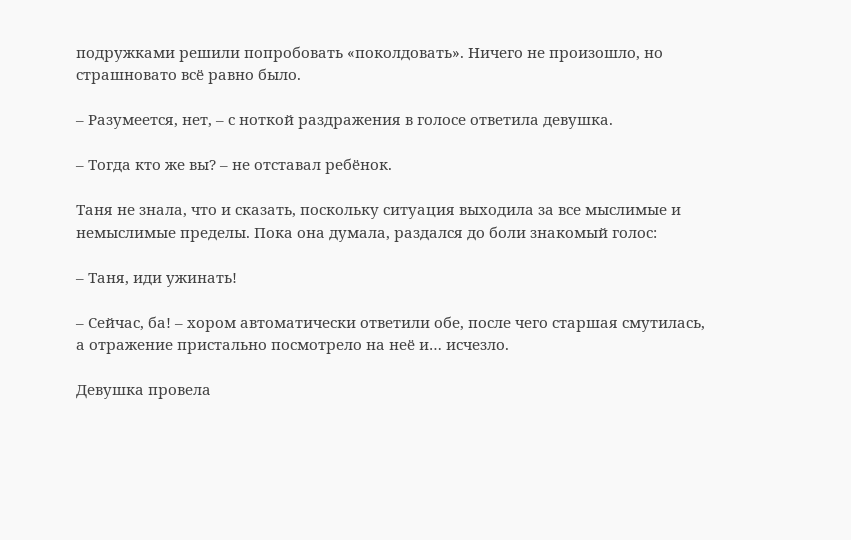подружками решили попробовать «поколдовать». Ничего не произошло, но страшновато всё равно было.

– Разумеется, нет, – с ноткой раздражения в голосе ответила девушка.

– Тогда кто же вы? – не отставал ребёнок.

Таня не знала, что и сказать, поскольку ситуация выходила за все мыслимые и немыслимые пределы. Пока она думала, раздался до боли знакомый голос:

– Таня, иди ужинать!

– Сейчас, ба! – хором автоматически ответили обе, после чего старшая смутилась, а отражение пристально посмотрело на неё и… исчезло.

Девушка провела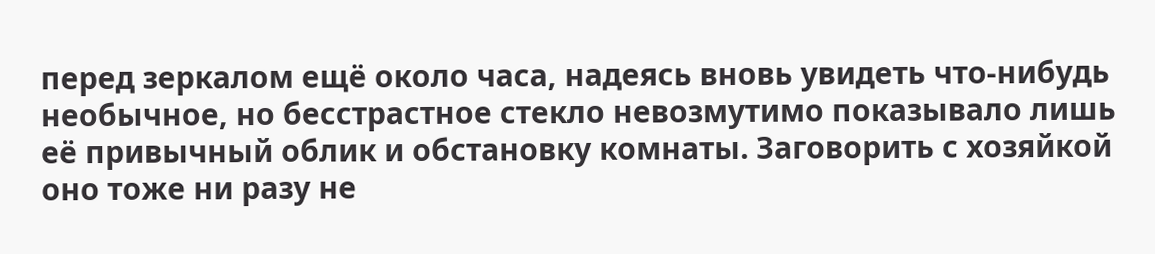перед зеркалом ещё около часа, надеясь вновь увидеть что-нибудь необычное, но бесстрастное стекло невозмутимо показывало лишь её привычный облик и обстановку комнаты. Заговорить с хозяйкой оно тоже ни разу не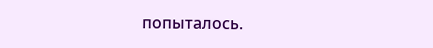попыталось.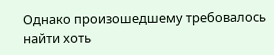Однако произошедшему требовалось найти хоть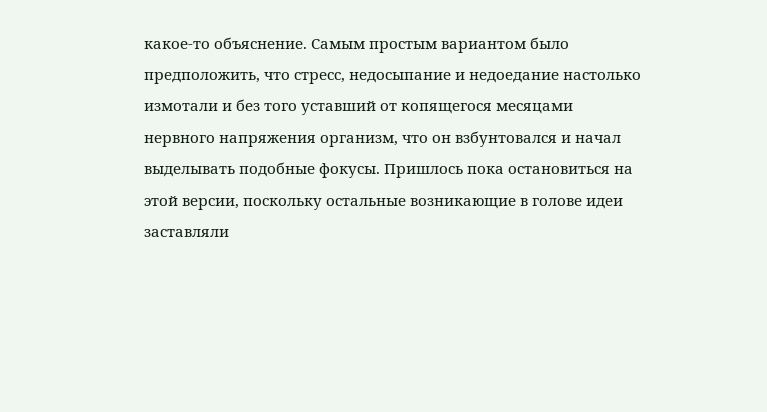какое-то объяснение. Самым простым вариантом было предположить, что стресс, недосыпание и недоедание настолько измотали и без того уставший от копящегося месяцами нервного напряжения организм, что он взбунтовался и начал выделывать подобные фокусы. Пришлось пока остановиться на этой версии, поскольку остальные возникающие в голове идеи заставляли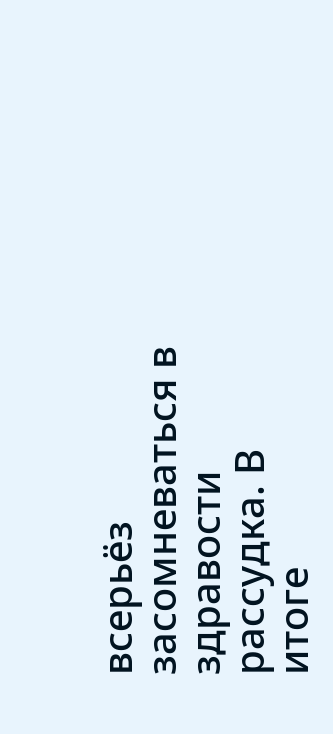всерьёз засомневаться в здравости рассудка. В итоге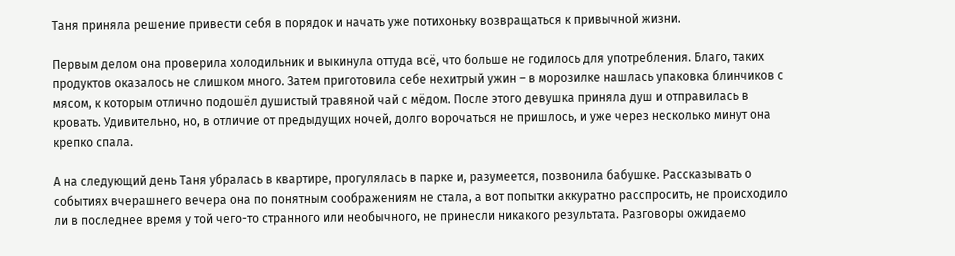Таня приняла решение привести себя в порядок и начать уже потихоньку возвращаться к привычной жизни.

Первым делом она проверила холодильник и выкинула оттуда всё, что больше не годилось для употребления. Благо, таких продуктов оказалось не слишком много. Затем приготовила себе нехитрый ужин – в морозилке нашлась упаковка блинчиков с мясом, к которым отлично подошёл душистый травяной чай с мёдом. После этого девушка приняла душ и отправилась в кровать. Удивительно, но, в отличие от предыдущих ночей, долго ворочаться не пришлось, и уже через несколько минут она крепко спала.

А на следующий день Таня убралась в квартире, прогулялась в парке и, разумеется, позвонила бабушке. Рассказывать о событиях вчерашнего вечера она по понятным соображениям не стала, а вот попытки аккуратно расспросить, не происходило ли в последнее время у той чего-то странного или необычного, не принесли никакого результата. Разговоры ожидаемо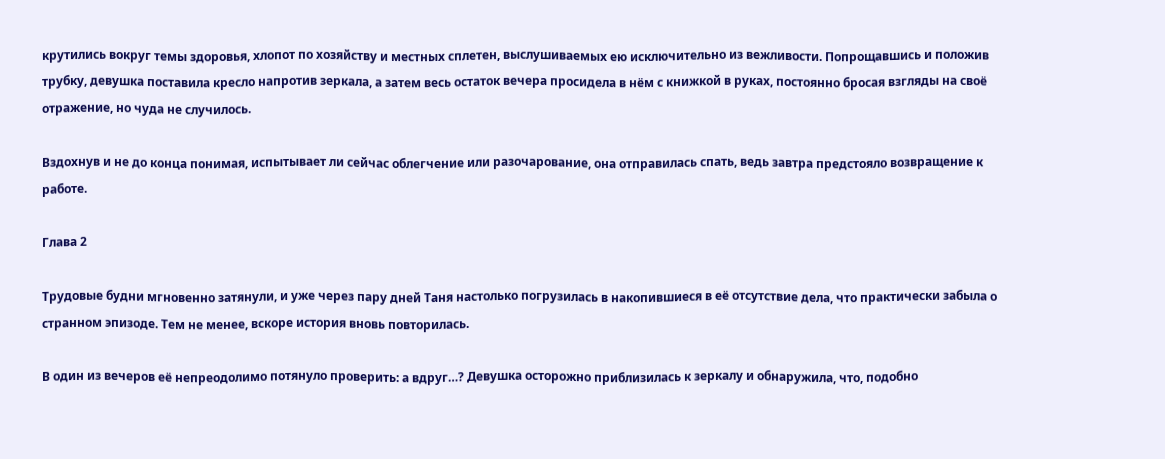крутились вокруг темы здоровья, хлопот по хозяйству и местных сплетен, выслушиваемых ею исключительно из вежливости. Попрощавшись и положив трубку, девушка поставила кресло напротив зеркала, а затем весь остаток вечера просидела в нём с книжкой в руках, постоянно бросая взгляды на своё отражение, но чуда не случилось.

Вздохнув и не до конца понимая, испытывает ли сейчас облегчение или разочарование, она отправилась спать, ведь завтра предстояло возвращение к работе.

Глава 2

Трудовые будни мгновенно затянули, и уже через пару дней Таня настолько погрузилась в накопившиеся в её отсутствие дела, что практически забыла о странном эпизоде. Тем не менее, вскоре история вновь повторилась.

В один из вечеров её непреодолимо потянуло проверить: а вдруг…? Девушка осторожно приблизилась к зеркалу и обнаружила, что, подобно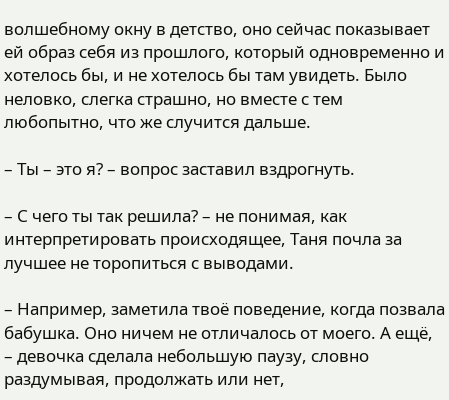волшебному окну в детство, оно сейчас показывает ей образ себя из прошлого, который одновременно и хотелось бы, и не хотелось бы там увидеть. Было неловко, слегка страшно, но вместе с тем любопытно, что же случится дальше.

– Ты – это я? – вопрос заставил вздрогнуть.

– С чего ты так решила? – не понимая, как интерпретировать происходящее, Таня почла за лучшее не торопиться с выводами.

– Например, заметила твоё поведение, когда позвала бабушка. Оно ничем не отличалось от моего. А ещё, – девочка сделала небольшую паузу, словно раздумывая, продолжать или нет,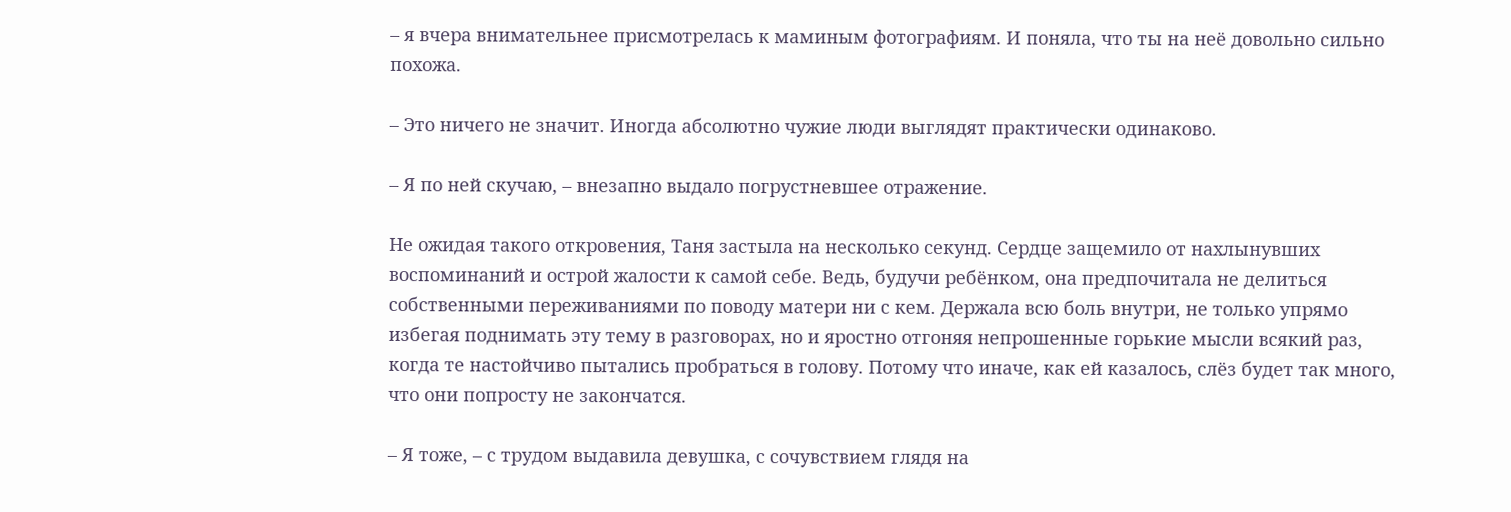– я вчера внимательнее присмотрелась к маминым фотографиям. И поняла, что ты на неё довольно сильно похожа.

– Это ничего не значит. Иногда абсолютно чужие люди выглядят практически одинаково.

– Я по ней скучаю, – внезапно выдало погрустневшее отражение.

Не ожидая такого откровения, Таня застыла на несколько секунд. Сердце защемило от нахлынувших воспоминаний и острой жалости к самой себе. Ведь, будучи ребёнком, она предпочитала не делиться собственными переживаниями по поводу матери ни с кем. Держала всю боль внутри, не только упрямо избегая поднимать эту тему в разговорах, но и яростно отгоняя непрошенные горькие мысли всякий раз, когда те настойчиво пытались пробраться в голову. Потому что иначе, как ей казалось, слёз будет так много, что они попросту не закончатся.

– Я тоже, – с трудом выдавила девушка, с сочувствием глядя на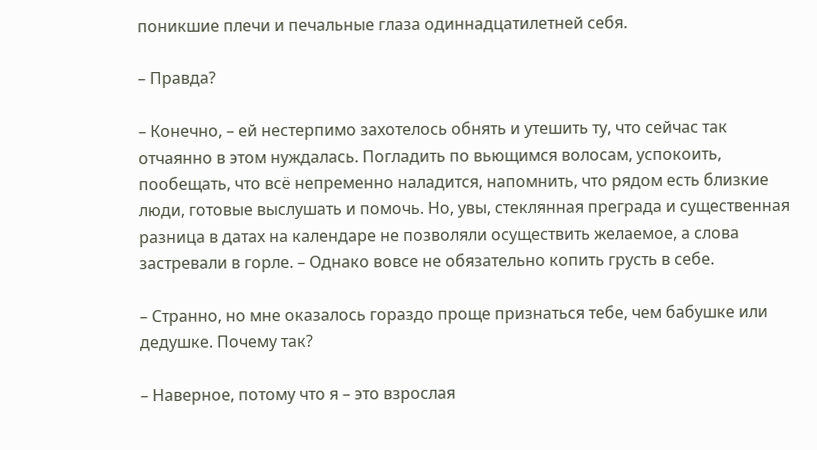поникшие плечи и печальные глаза одиннадцатилетней себя.

– Правда?

– Конечно, – ей нестерпимо захотелось обнять и утешить ту, что сейчас так отчаянно в этом нуждалась. Погладить по вьющимся волосам, успокоить, пообещать, что всё непременно наладится, напомнить, что рядом есть близкие люди, готовые выслушать и помочь. Но, увы, стеклянная преграда и существенная разница в датах на календаре не позволяли осуществить желаемое, а слова застревали в горле. – Однако вовсе не обязательно копить грусть в себе.

– Странно, но мне оказалось гораздо проще признаться тебе, чем бабушке или дедушке. Почему так?

– Наверное, потому что я – это взрослая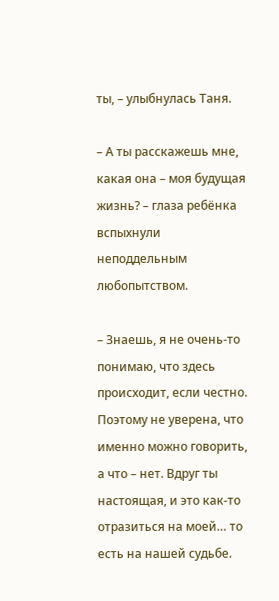ты, – улыбнулась Таня.

– А ты расскажешь мне, какая она – моя будущая жизнь? – глаза ребёнка вспыхнули неподдельным любопытством.

– Знаешь, я не очень-то понимаю, что здесь происходит, если честно. Поэтому не уверена, что именно можно говорить, а что – нет. Вдруг ты настоящая, и это как-то отразиться на моей… то есть на нашей судьбе.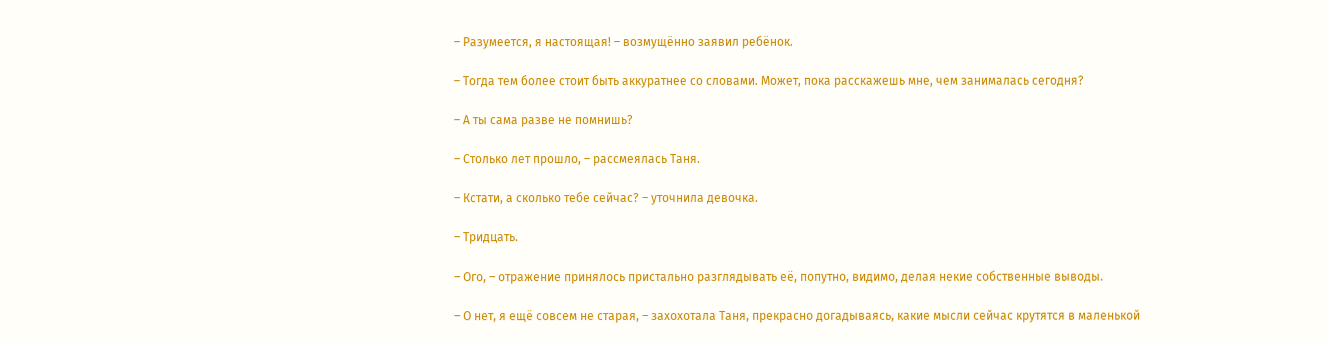– Разумеется, я настоящая! – возмущённо заявил ребёнок.

– Тогда тем более стоит быть аккуратнее со словами. Может, пока расскажешь мне, чем занималась сегодня?

– А ты сама разве не помнишь?

– Столько лет прошло, – рассмеялась Таня.

– Кстати, а сколько тебе сейчас? – уточнила девочка.

– Тридцать.

– Ого, – отражение принялось пристально разглядывать её, попутно, видимо, делая некие собственные выводы.

– О нет, я ещё совсем не старая, – захохотала Таня, прекрасно догадываясь, какие мысли сейчас крутятся в маленькой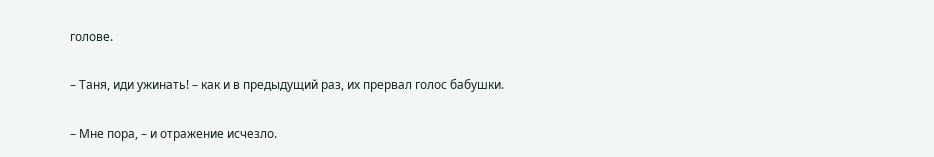голове.

– Таня, иди ужинать! – как и в предыдущий раз, их прервал голос бабушки.

– Мне пора, – и отражение исчезло.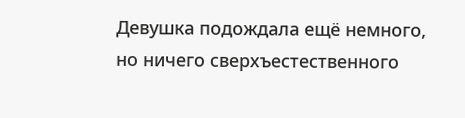Девушка подождала ещё немного, но ничего сверхъестественного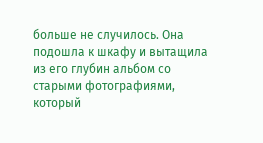больше не случилось. Она подошла к шкафу и вытащила из его глубин альбом со старыми фотографиями, который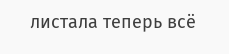листала теперь всё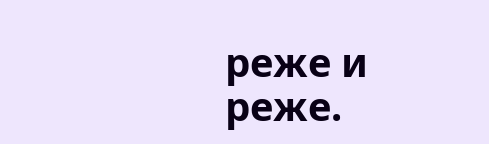реже и реже.